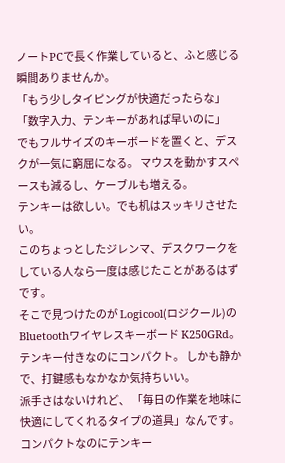ノートPCで長く作業していると、ふと感じる瞬間ありませんか。
「もう少しタイピングが快適だったらな」 「数字入力、テンキーがあれば早いのに」
でもフルサイズのキーボードを置くと、デスクが一気に窮屈になる。 マウスを動かすスペースも減るし、ケーブルも増える。
テンキーは欲しい。でも机はスッキリさせたい。
このちょっとしたジレンマ、デスクワークをしている人なら一度は感じたことがあるはずです。
そこで見つけたのが Logicool(ロジクール)の Bluetoothワイヤレスキーボード K250GRd。
テンキー付きなのにコンパクト。 しかも静かで、打鍵感もなかなか気持ちいい。
派手さはないけれど、 「毎日の作業を地味に快適にしてくれるタイプの道具」なんです。
コンパクトなのにテンキー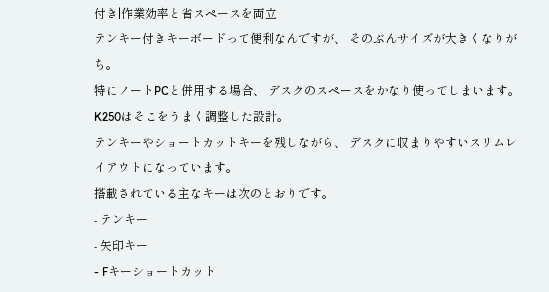付き|作業効率と省スペースを両立
テンキー付きキーボードって便利なんですが、 そのぶんサイズが大きくなりがち。
特にノートPCと併用する場合、 デスクのスペースをかなり使ってしまいます。
K250はそこをうまく調整した設計。
テンキーやショートカットキーを残しながら、 デスクに収まりやすいスリムレイアウトになっています。
搭載されている主なキーは次のとおりです。
- テンキー
- 矢印キー
- Fキーショートカット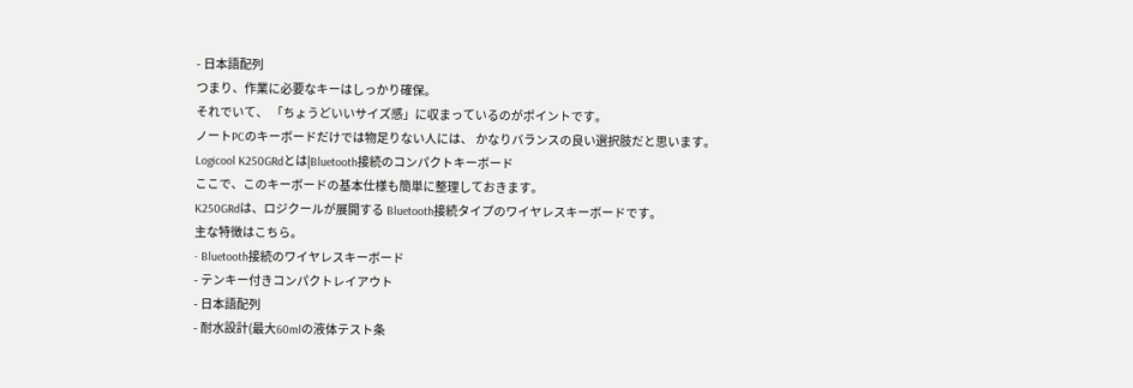- 日本語配列
つまり、作業に必要なキーはしっかり確保。
それでいて、 「ちょうどいいサイズ感」に収まっているのがポイントです。
ノートPCのキーボードだけでは物足りない人には、 かなりバランスの良い選択肢だと思います。
Logicool K250GRdとは|Bluetooth接続のコンパクトキーボード
ここで、このキーボードの基本仕様も簡単に整理しておきます。
K250GRdは、ロジクールが展開する Bluetooth接続タイプのワイヤレスキーボードです。
主な特徴はこちら。
- Bluetooth接続のワイヤレスキーボード
- テンキー付きコンパクトレイアウト
- 日本語配列
- 耐水設計(最大60mlの液体テスト条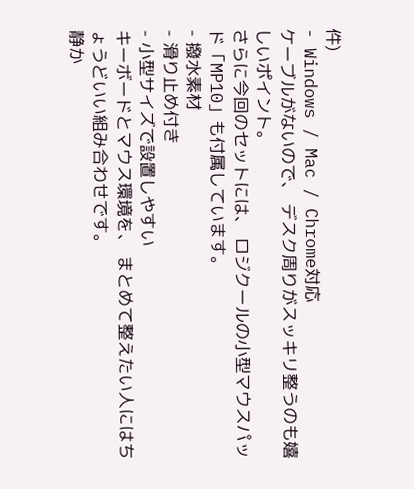件)
- Windows / Mac / Chrome対応
ケーブルがないので、 デスク周りがスッキリ整うのも嬉しいポイント。
さらに今回のセットには、 ロジクールの小型マウスパッド「MP10」も付属しています。
- 撥水素材
- 滑り止め付き
- 小型サイズで設置しやすい
キーボードとマウス環境を、 まとめて整えたい人にはちょうどいい組み合わせです。
静か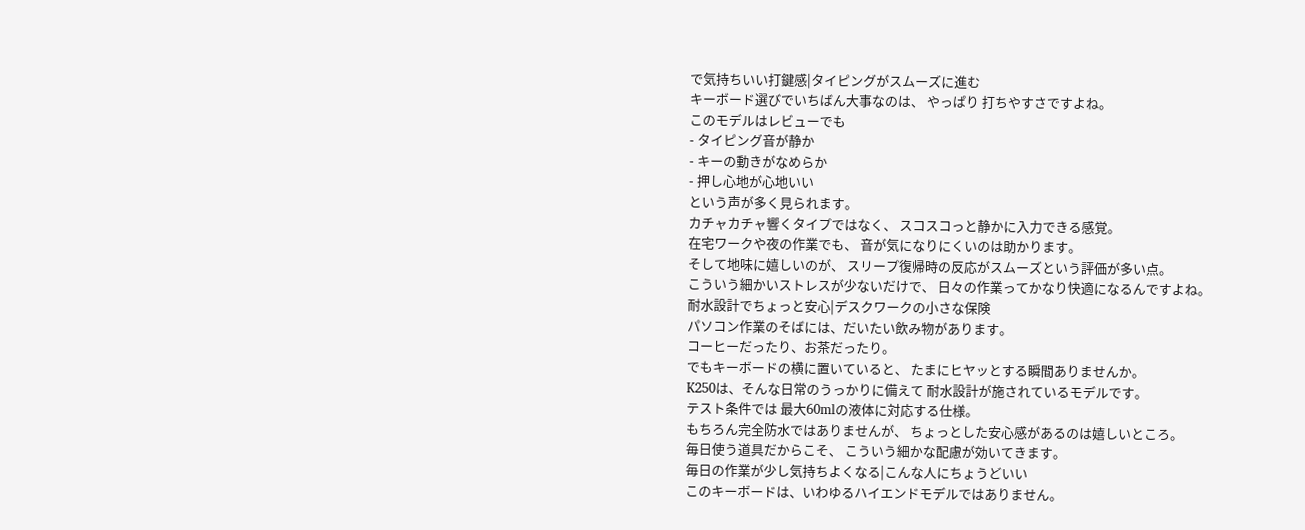で気持ちいい打鍵感|タイピングがスムーズに進む
キーボード選びでいちばん大事なのは、 やっぱり 打ちやすさですよね。
このモデルはレビューでも
- タイピング音が静か
- キーの動きがなめらか
- 押し心地が心地いい
という声が多く見られます。
カチャカチャ響くタイプではなく、 スコスコっと静かに入力できる感覚。
在宅ワークや夜の作業でも、 音が気になりにくいのは助かります。
そして地味に嬉しいのが、 スリープ復帰時の反応がスムーズという評価が多い点。
こういう細かいストレスが少ないだけで、 日々の作業ってかなり快適になるんですよね。
耐水設計でちょっと安心|デスクワークの小さな保険
パソコン作業のそばには、だいたい飲み物があります。
コーヒーだったり、お茶だったり。
でもキーボードの横に置いていると、 たまにヒヤッとする瞬間ありませんか。
K250は、そんな日常のうっかりに備えて 耐水設計が施されているモデルです。
テスト条件では 最大60mlの液体に対応する仕様。
もちろん完全防水ではありませんが、 ちょっとした安心感があるのは嬉しいところ。
毎日使う道具だからこそ、 こういう細かな配慮が効いてきます。
毎日の作業が少し気持ちよくなる|こんな人にちょうどいい
このキーボードは、いわゆるハイエンドモデルではありません。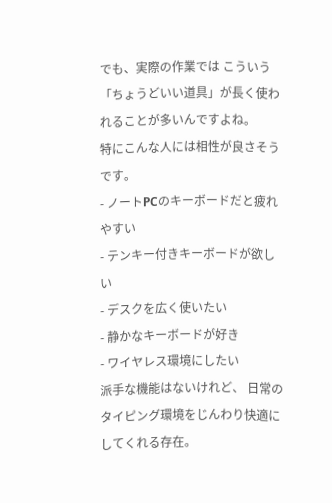でも、実際の作業では こういう「ちょうどいい道具」が長く使われることが多いんですよね。
特にこんな人には相性が良さそうです。
- ノートPCのキーボードだと疲れやすい
- テンキー付きキーボードが欲しい
- デスクを広く使いたい
- 静かなキーボードが好き
- ワイヤレス環境にしたい
派手な機能はないけれど、 日常のタイピング環境をじんわり快適にしてくれる存在。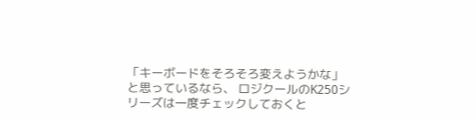「キーボードをそろそろ変えようかな」と思っているなら、 ロジクールのK250シリーズは一度チェックしておくと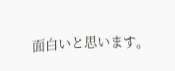面白いと思います。